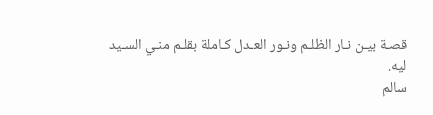قصـة بيـن نـار الظلـم ونـور العـدل كـاملة بقلـم منـي السـيد
ليه.
سالم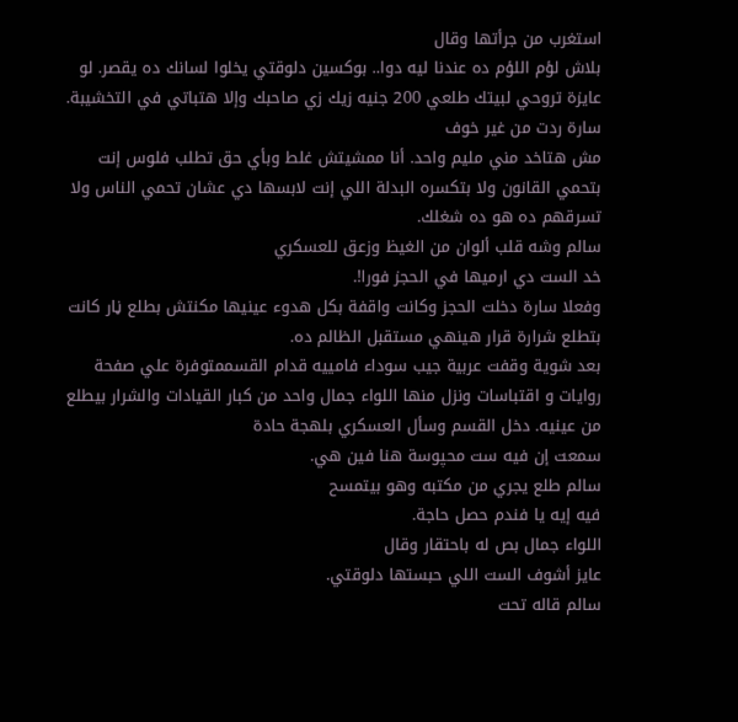استغرب من جرأتها وقال
بلاش لؤم اللؤم ده عندنا ليه دوا.. بوكسين دلوقتي يخلوا لسانك ده يقصر. لو عايزة تروحي لبيتك طلعي 200 جنيه زيك زي صاحبك وإلا هتباتي في التخشيبة.
سارة ردت من غير خوف
مش هتاخد مني مليم واحد. أنا ممشيتش غلط وبأي حق تطلب فلوس إنت بتحمي القانون ولا بتكسره البدلة اللي إنت لابسها دي عشان تحمي الناس ولا تسرقهم ده هو ده شغلك.
سالم وشه قلب ألوان من الغيظ وزعق للعسكري
خد الست دي ارميها في الحجز فورا!.
وفعلا سارة دخلت الحجز وكانت واقفة بكل هدوء عينيها مكنتش بطلع ڼار كانت بتطلع شرارة قرار هينهي مستقبل الظالم ده.
بعد شوية وقفت عربية جيب سوداء فامييه قدام القسممتوفرة علي صفحة روايات و اقتباسات ونزل منها اللواء جمال واحد من كبار القيادات والشرار بيطلع من عينيه. دخل القسم وسأل العسكري بلهجة حادة
سمعت إن فيه ست محپوسة هنا فين هي.
سالم طلع يجري من مكتبه وهو بيتمسح
فيه إيه يا فندم حصل حاجة.
اللواء جمال بص له باحتقار وقال
عايز أشوف الست اللي حبستها دلوقتي.
سالم قاله تحت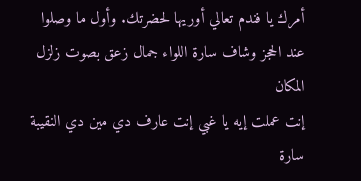أمرك يا فندم تعالي أوريها لحضرتك. وأول ما وصلوا عند الحجز وشاف سارة اللواء جمال زعق بصوت زلزل المكان
إنت عملت إيه يا غبي إنت عارف دي مين دي النقيبة سارة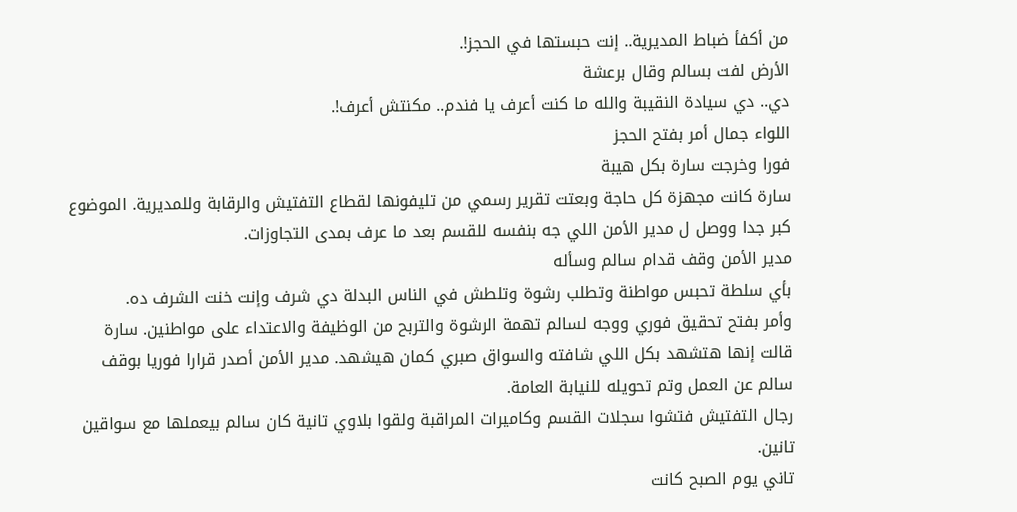من أكفأ ضباط المديرية.. إنت حبستها في الحجز!.
الأرض لفت بسالم وقال برعشة
دي.. دي سيادة النقيبة والله ما كنت أعرف يا فندم.. مكنتش أعرف!.
اللواء جمال أمر بفتح الحجز
فورا وخرجت سارة بكل هيبة
سارة كانت مجهزة كل حاجة وبعتت تقرير رسمي من تليفونها لقطاع التفتيش والرقابة وللمديرية. الموضوع كبر جدا ووصل ل مدير الأمن اللي جه بنفسه للقسم بعد ما عرف بمدى التجاوزات.
مدير الأمن وقف قدام سالم وسأله
بأي سلطة تحبس مواطنة وتطلب رشوة وتلطش في الناس البدلة دي شرف وإنت خنت الشرف ده.
وأمر بفتح تحقيق فوري ووجه لسالم تهمة الرشوة والتربح من الوظيفة والاعتداء على مواطنين. سارة قالت إنها هتشهد بكل اللي شافته والسواق صبري كمان هيشهد. مدير الأمن أصدر قرارا فوريا بوقف سالم عن العمل وتم تحويله للنيابة العامة.
رجال التفتيش فتشوا سجلات القسم وكاميرات المراقبة ولقوا بلاوي تانية كان سالم بيعملها مع سواقين تانين.
تاني يوم الصبح كانت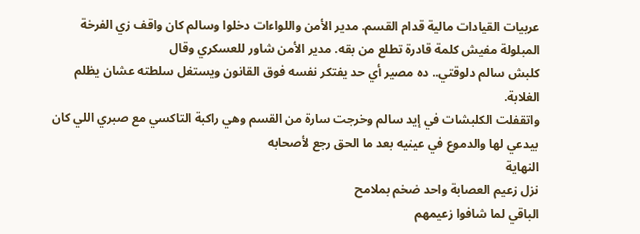عربيات القيادات مالية قدام القسم. مدير الأمن واللواءات دخلوا وسالم كان واقف زي الفرخة المبلولة مفيش كلمة قادرة تطلع من بقه. مدير الأمن شاور للعسكري وقال
كلبش سالم دلوقتي.. ده مصير أي حد يفتكر نفسه فوق القانون ويستغل سلطته عشان يظلم الغلابة.
واتقفلت الكلبشات في إيد سالم وخرجت سارة من القسم وهي راكبة التاكسي مع صبري اللي كان بيدعي لها والدموع في عينيه بعد ما الحق رجع لأصحابه
النهاية
نزل زعيم العصابة واحد ضخم بملامح
الباقي لما شافوا زعيمهم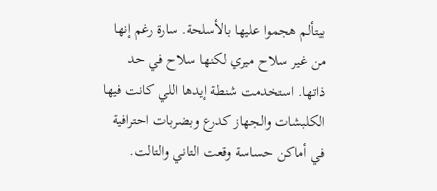بيتألم هجموا عليها بالأسلحة. سارة رغم إنها من غير سلاح ميري لكنها سلاح في حد ذاتها. استخدمت شنطة إيدها اللي كانت فيها الكلبشات والجهاز كدرع وبضربات احترافية في أماكن حساسة وقعت التاني والتالت.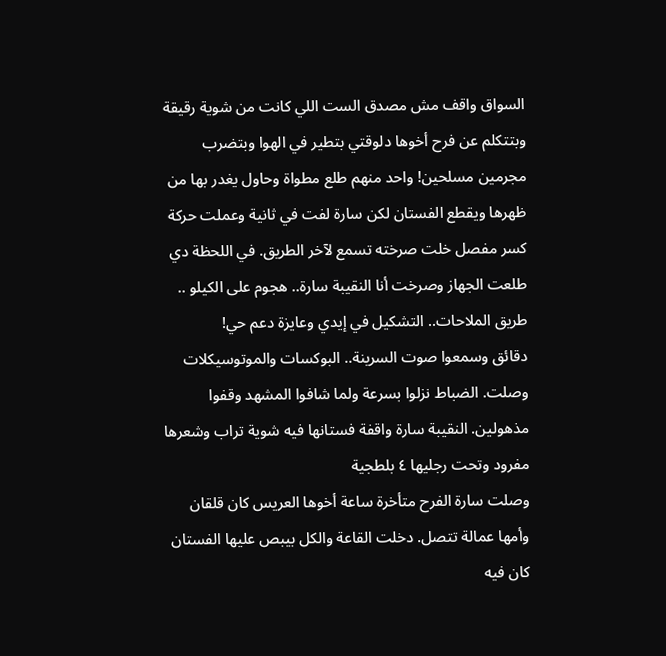السواق واقف مش مصدق الست اللي كانت من شوية رقيقة وبتتكلم عن فرح أخوها دلوقتي بتطير في الهوا وبتضرب مجرمين مسلحين! واحد منهم طلع مطواة وحاول يغدر بها من ظهرها ويقطع الفستان لكن سارة لفت في ثانية وعملت حركة كسر مفصل خلت صرخته تسمع لآخر الطريق. في اللحظة دي طلعت الجهاز وصرخت أنا النقيبة سارة.. هجوم على الكيلو .. طريق الملاحات.. التشكيل في إيدي وعايزة دعم حي!
دقائق وسمعوا صوت السرينة.. البوكسات والموتوسيكلات وصلت. الضباط نزلوا بسرعة ولما شافوا المشهد وقفوا مذهولين. النقيبة سارة واقفة فستانها فيه شوية تراب وشعرها مفرود وتحت رجليها ٤ بلطجية
وصلت سارة الفرح متأخرة ساعة أخوها العريس كان قلقان وأمها عمالة تتصل. دخلت القاعة والكل بيبص عليها الفستان كان فيه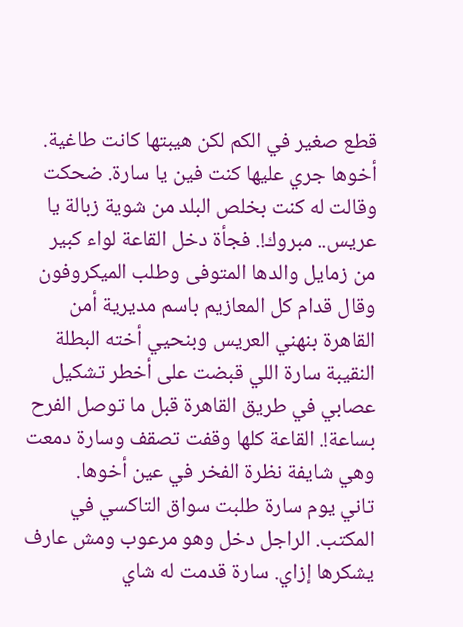قطع صغير في الكم لكن هيبتها كانت طاغية. أخوها جري عليها كنت فين يا سارة. ضحكت وقالت له كنت بخلص البلد من شوية زبالة يا عريس.. مبروك!. فجأة دخل القاعة لواء كبير من زمايل والدها المتوفى وطلب الميكروفون وقال قدام كل المعازيم باسم مديرية أمن القاهرة بنهني العريس وبنحيي أخته البطلة النقيبة سارة اللي قبضت على أخطر تشكيل عصابي في طريق القاهرة قبل ما توصل الفرح بساعة!. القاعة كلها وقفت تصقف وسارة دمعت وهي شايفة نظرة الفخر في عين أخوها.
تاني يوم سارة طلبت سواق التاكسي في المكتب. الراجل دخل وهو مرعوب ومش عارف يشكرها إزاي. سارة قدمت له شاي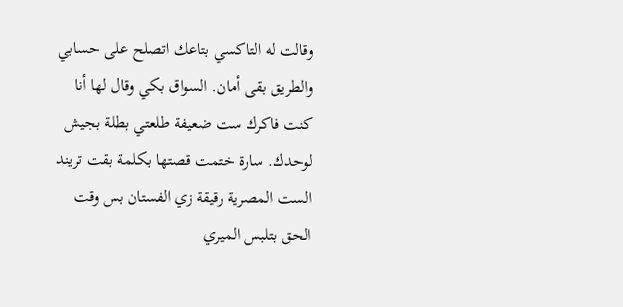وقالت له التاكسي بتاعك اتصلح على حسابي والطريق بقى أمان. السواق بكي وقال لها أنا كنت فاكرك ست ضعيفة طلعتي بطلة بجيش لوحدك. سارة ختمت قصتها بكلمة بقت تريند الست المصرية رقيقة زي الفستان بس وقت الحق بتلبس الميري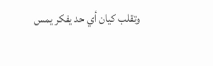وتقلب كيان أي حد يفكر يمس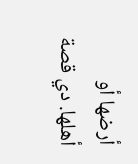أرضها أو أهلها. دي قصة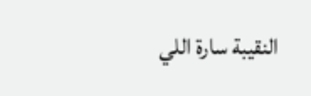النقيبة سارة اللي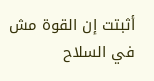أثبتت إن القوة مش في السلاح